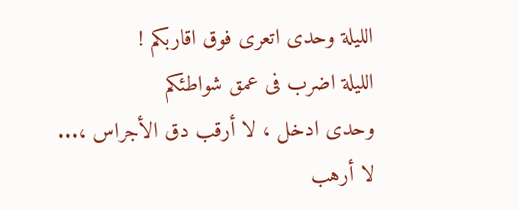الليلة وحدى اتعرى فوق اقاربكم !
الليلة اضرب فى عمق شواطئكم
وحدى ادخل ، لا أرقب دق الأجراس ،...
لا أرهب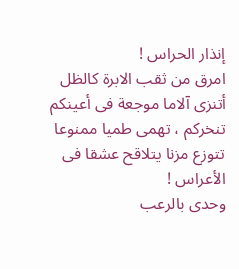إنذار الحراس !
امرق من ثقب الابرة كالظل
أتنزى آلاما موجعة فى أعينكم
تنخركم ، تهمى طميا ممنوعا
تتوزع مزنا يتلاقح عشقا فى الأعراس !
وحدى بالرعب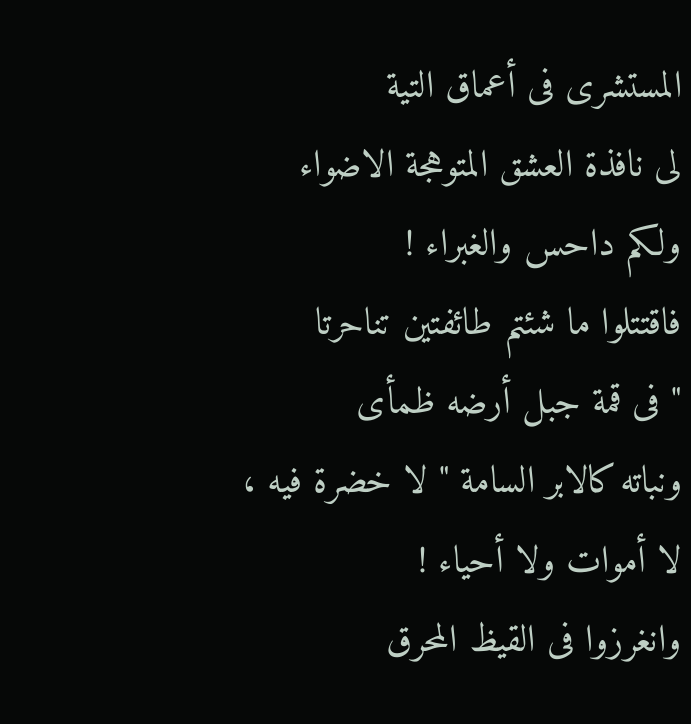المستشرى فى أعماق التية
لى نافذة العشق المتوهجة الاضواء
ولكم داحس والغبراء !
فاقتتلوا ما شئتم طائفتين تناحرتا
" فى قمة جبل أرضه ظمأى
ونباته كالابر السامة " لا خضرة فيه ،
لا أموات ولا أحياء !
وانغرزوا فى القيظ المحرق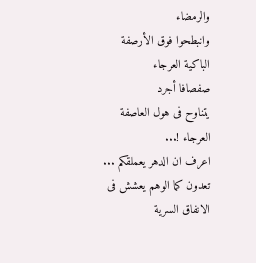والرمضاء
وانبطحوا فوق الأرصفة الباكية العرجاء
صفصافا أجرد
يتناوح فى هول العاصفة العرجاء !...
اعرف ان الدهر يعملقكم ...
تعدون كما الوهم يعشش فى الانفاق السرية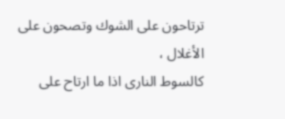ترتاحون على الشوك وتصحون على الأغلال ،
كالسوط النارى اذا ما ارتاح على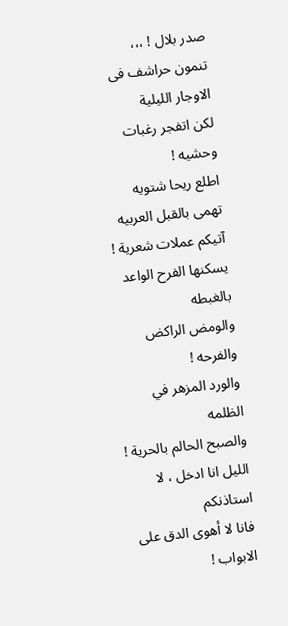صدر بلال ! ،،،
تنمون حراشف فى الاوجار الليلية
لكن اتفجر رغبات وحشيه !
اطلع ريحا شتويه
تهمى بالقبل العربيه
آتيكم عملات شعرية !
يسكنها الفرح الواعد بالغبطه
والومض الراكض والفرحه !
والورد المزهر في الظلمه
والصبح الحالم بالحرية !
الليل انا ادخل ، لا استاذنكم
فانا لا أهوى الدق على الابواب !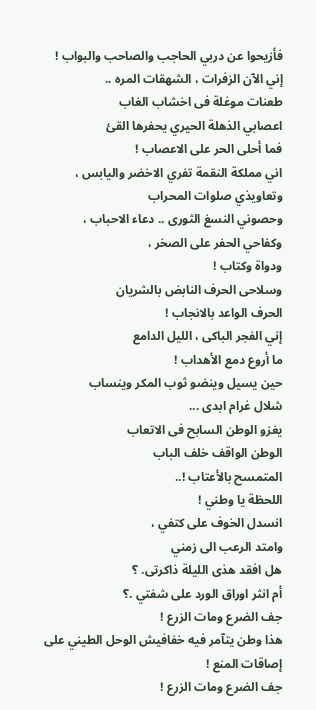فأزيحوا عن دربي الحاجب والصاحب والبواب !
إني الآن الزفرات ، الشهقات المره ..
طعنات موغلة فى اخشاب الغاب
اعصابي الذهلة الحيري يحفرها القئ
فما أحلى الحر على الاعصاب !
اني مملكة النقمة تفري الاخضر واليابس ،
وتعاويذي صلوات المحراب
وحصوني النسغ الثورى .. دعاء الاحباب ،
وكفاحي الحفر على الصخر ،
ودواة وكتاب !
وسلاحى الحرف النابض بالشريان
الحرف الواعد بالانجاب !
إني الفجر الباكى ، الليل الدامع
ما أروع دمع الأهداب !
حين يسيل وينضو ثوب المكر وينساب
شلال غرام ابدى ...
يغزو الوطن السابح فى الاتعاب
الوطن الواقف خلف الباب
المتمسح بالأعتاب !..
اللحظة يا وطني !
انسدل الخوف على كتفي ،
وامتد الرعب الى زمني
هل افقد هذى الليلة ذاكرتى. ؟
أم انثر اوراق الورد على شفتي .؟
جف الضرع ومات الزرع !
هذا وطن يتآمر فيه خفافيش الوحل الطيني على إصاقات المنع !
جف الضرع ومات الزرع !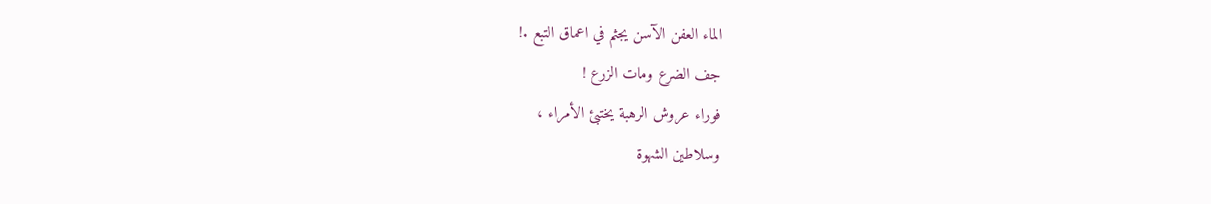الماء العفن الآسن يجثم في اعماق التبع .!
جف الضرع ومات الزرع !
فوراء عروش الرهبة يختبئ الأمراء ،
وسلاطين الشهوة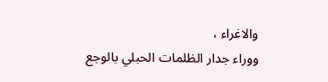والاغراء ،
ووراء جدار الظلمات الحبلي بالوجع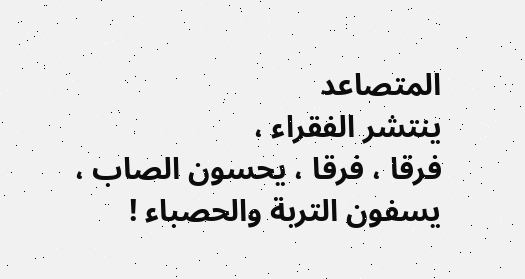المتصاعد
ينتشر الفقراء ،
فرقا ، فرقا ، يحسون الصاب ، يسفون التربة والحصباء !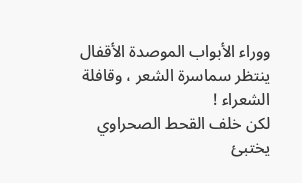ووراء الأبواب الموصدة الأقفال
ينتظر سماسرة الشعر ، وقافلة الشعراء !
لكن خلف القحط الصحراوي
يختبئ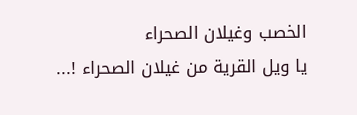الخصب وغيلان الصحراء
يا ويل القرية من غيلان الصحراء !...